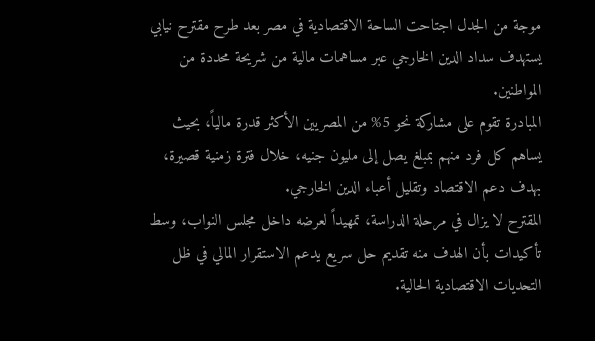موجة من الجدل اجتاحت الساحة الاقتصادية في مصر بعد طرح مقترح نيابي يستهدف سداد الدين الخارجي عبر مساهمات مالية من شريحة محددة من المواطنين.
المبادرة تقوم على مشاركة نحو 5% من المصريين الأكثر قدرة مالياً، بحيث يساهم كل فرد منهم بمبلغ يصل إلى مليون جنيه، خلال فترة زمنية قصيرة، بهدف دعم الاقتصاد وتقليل أعباء الدين الخارجي.
المقترح لا يزال في مرحلة الدراسة، تمهيداً لعرضه داخل مجلس النواب، وسط تأكيدات بأن الهدف منه تقديم حل سريع يدعم الاستقرار المالي في ظل التحديات الاقتصادية الحالية.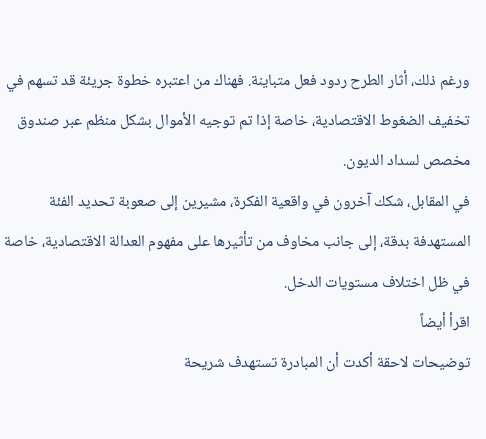ورغم ذلك، أثار الطرح ردود فعل متباينة. فهناك من اعتبره خطوة جريئة قد تسهم في تخفيف الضغوط الاقتصادية، خاصة إذا تم توجيه الأموال بشكل منظم عبر صندوق مخصص لسداد الديون.
في المقابل، شكك آخرون في واقعية الفكرة، مشيرين إلى صعوبة تحديد الفئة المستهدفة بدقة، إلى جانب مخاوف من تأثيرها على مفهوم العدالة الاقتصادية، خاصة في ظل اختلاف مستويات الدخل.
اقرأ أيضاً
توضيحات لاحقة أكدت أن المبادرة تستهدف شريحة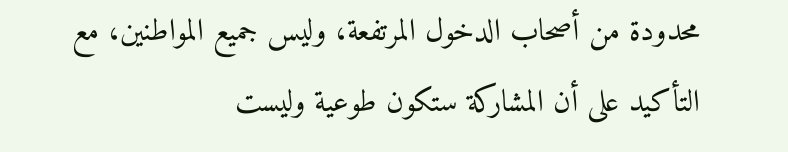محدودة من أصحاب الدخول المرتفعة، وليس جميع المواطنين، مع التأكيد على أن المشاركة ستكون طوعية وليست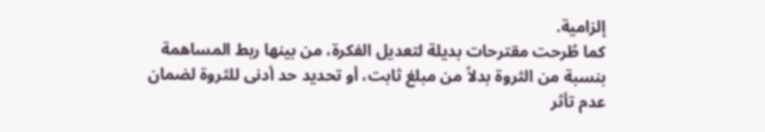إلزامية.
كما طُرحت مقترحات بديلة لتعديل الفكرة، من بينها ربط المساهمة بنسبة من الثروة بدلاً من مبلغ ثابت، أو تحديد حد أدنى للثروة لضمان عدم تأثر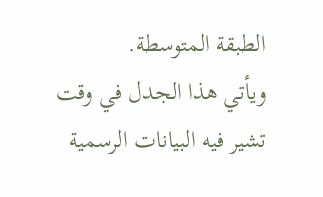الطبقة المتوسطة.
ويأتي هذا الجدل في وقت تشير فيه البيانات الرسمية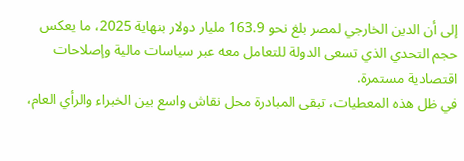إلى أن الدين الخارجي لمصر بلغ نحو 163.9 مليار دولار بنهاية 2025، ما يعكس حجم التحدي الذي تسعى الدولة للتعامل معه عبر سياسات مالية وإصلاحات اقتصادية مستمرة.
في ظل هذه المعطيات، تبقى المبادرة محل نقاش واسع بين الخبراء والرأي العام،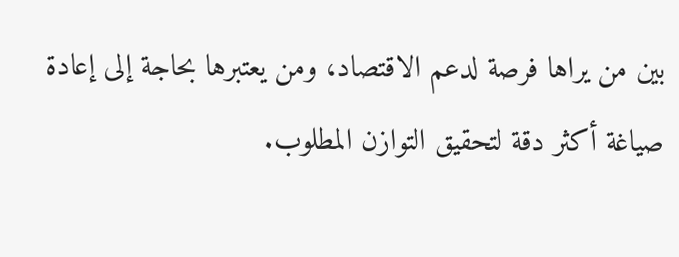بين من يراها فرصة لدعم الاقتصاد، ومن يعتبرها بحاجة إلى إعادة صياغة أكثر دقة لتحقيق التوازن المطلوب.